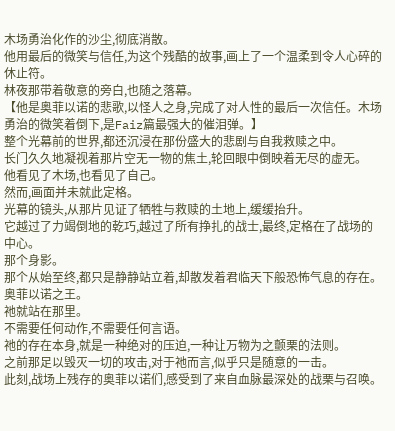木场勇治化作的沙尘,彻底消散。
他用最后的微笑与信任,为这个残酷的故事,画上了一个温柔到令人心碎的休止符。
林夜那带着敬意的旁白,也随之落幕。
【他是奥菲以诺的悲歌,以怪人之身,完成了对人性的最后一次信任。木场勇治的微笑着倒下,是Faiz篇最强大的催泪弹。】
整个光幕前的世界,都还沉浸在那份盛大的悲剧与自我救赎之中。
长门久久地凝视着那片空无一物的焦土,轮回眼中倒映着无尽的虚无。
他看见了木场,也看见了自己。
然而,画面并未就此定格。
光幕的镜头,从那片见证了牺牲与救赎的土地上,缓缓抬升。
它越过了力竭倒地的乾巧,越过了所有挣扎的战士,最终,定格在了战场的中心。
那个身影。
那个从始至终,都只是静静站立着,却散发着君临天下般恐怖气息的存在。
奥菲以诺之王。
祂就站在那里。
不需要任何动作,不需要任何言语。
祂的存在本身,就是一种绝对的压迫,一种让万物为之颤栗的法则。
之前那足以毁灭一切的攻击,对于祂而言,似乎只是随意的一击。
此刻,战场上残存的奥菲以诺们,感受到了来自血脉最深处的战栗与召唤。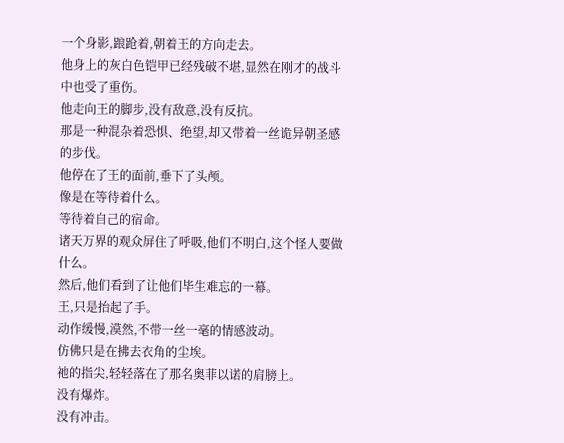一个身影,踉跄着,朝着王的方向走去。
他身上的灰白色铠甲已经残破不堪,显然在刚才的战斗中也受了重伤。
他走向王的脚步,没有敌意,没有反抗。
那是一种混杂着恐惧、绝望,却又带着一丝诡异朝圣感的步伐。
他停在了王的面前,垂下了头颅。
像是在等待着什么。
等待着自己的宿命。
诸天万界的观众屏住了呼吸,他们不明白,这个怪人要做什么。
然后,他们看到了让他们毕生难忘的一幕。
王,只是抬起了手。
动作缓慢,漠然,不带一丝一毫的情感波动。
仿佛只是在拂去衣角的尘埃。
祂的指尖,轻轻落在了那名奥菲以诺的肩膀上。
没有爆炸。
没有冲击。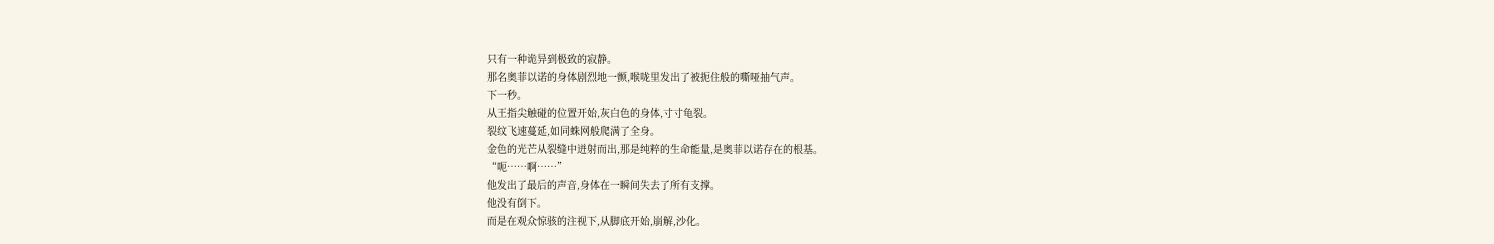只有一种诡异到极致的寂静。
那名奥菲以诺的身体剧烈地一颤,喉咙里发出了被扼住般的嘶哑抽气声。
下一秒。
从王指尖触碰的位置开始,灰白色的身体,寸寸龟裂。
裂纹飞速蔓延,如同蛛网般爬满了全身。
金色的光芒从裂缝中迸射而出,那是纯粹的生命能量,是奥菲以诺存在的根基。
“呃……啊……”
他发出了最后的声音,身体在一瞬间失去了所有支撑。
他没有倒下。
而是在观众惊骇的注视下,从脚底开始,崩解,沙化。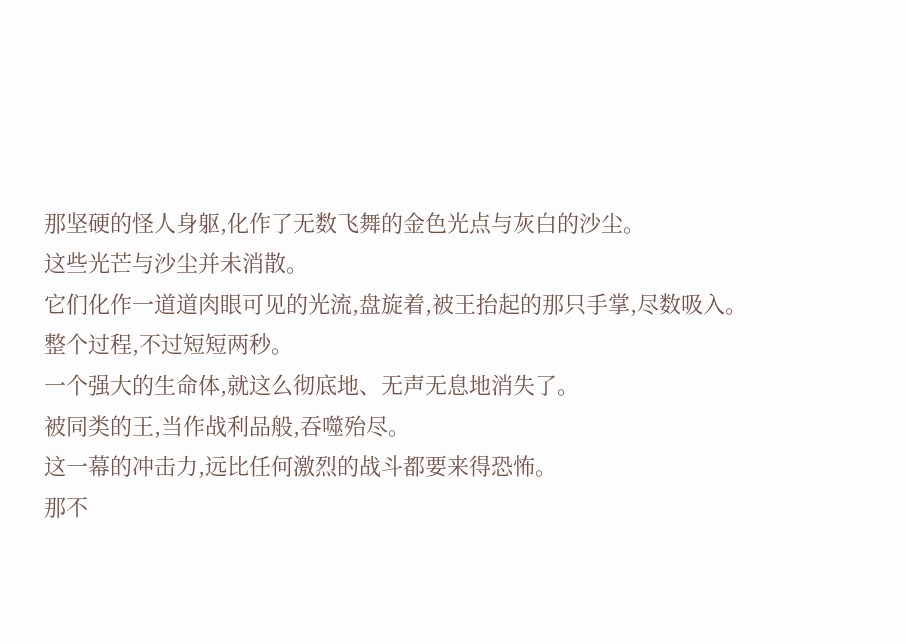那坚硬的怪人身躯,化作了无数飞舞的金色光点与灰白的沙尘。
这些光芒与沙尘并未消散。
它们化作一道道肉眼可见的光流,盘旋着,被王抬起的那只手掌,尽数吸入。
整个过程,不过短短两秒。
一个强大的生命体,就这么彻底地、无声无息地消失了。
被同类的王,当作战利品般,吞噬殆尽。
这一幕的冲击力,远比任何激烈的战斗都要来得恐怖。
那不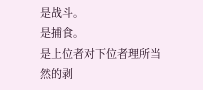是战斗。
是捕食。
是上位者对下位者理所当然的剥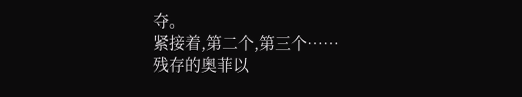夺。
紧接着,第二个,第三个……
残存的奥菲以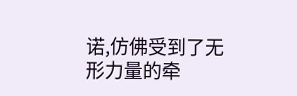诺,仿佛受到了无形力量的牵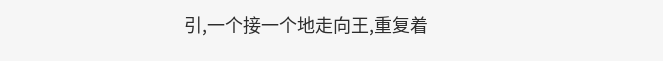引,一个接一个地走向王,重复着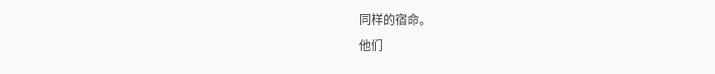同样的宿命。
他们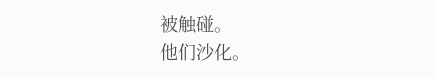被触碰。
他们沙化。